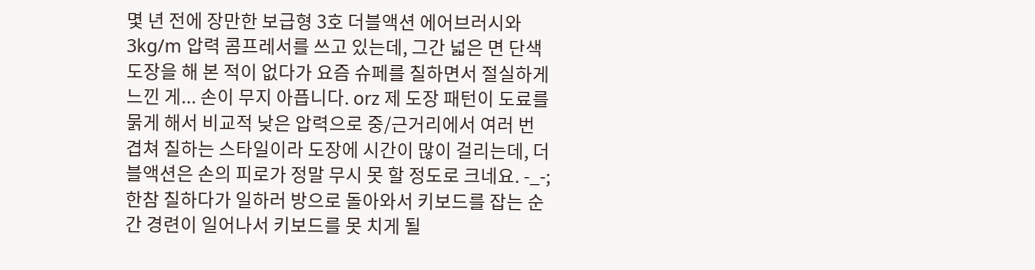몇 년 전에 장만한 보급형 3호 더블액션 에어브러시와 3kg/m 압력 콤프레서를 쓰고 있는데, 그간 넓은 면 단색도장을 해 본 적이 없다가 요즘 슈페를 칠하면서 절실하게 느낀 게... 손이 무지 아픕니다. orz 제 도장 패턴이 도료를 묽게 해서 비교적 낮은 압력으로 중/근거리에서 여러 번 겹쳐 칠하는 스타일이라 도장에 시간이 많이 걸리는데, 더블액션은 손의 피로가 정말 무시 못 할 정도로 크네요. -_-; 한참 칠하다가 일하러 방으로 돌아와서 키보드를 잡는 순간 경련이 일어나서 키보드를 못 치게 될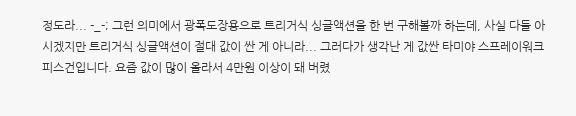정도라... -_-; 그런 의미에서 광폭도장용으로 트리거식 싱글액션을 한 번 구해볼까 하는데, 사실 다들 아시겠지만 트리거식 싱글액션이 절대 값이 싼 게 아니라... 그러다가 생각난 게 값싼 타미야 스프레이워크 피스건입니다. 요즘 값이 많이 올라서 4만원 이상이 돼 버렸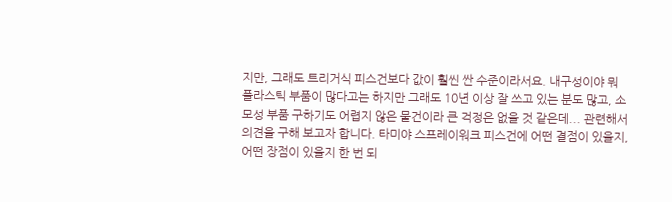지만, 그래도 트리거식 피스건보다 값이 훨씬 싼 수준이라서요. 내구성이야 뭐 플라스틱 부품이 많다고는 하지만 그래도 10년 이상 잘 쓰고 있는 분도 많고, 소모성 부품 구하기도 어렵지 않은 물건이라 큰 걱정은 없을 것 같은데... 관련해서 의견을 구해 보고자 합니다. 타미야 스프레이워크 피스건에 어떤 결점이 있을지, 어떤 장점이 있을지 한 번 되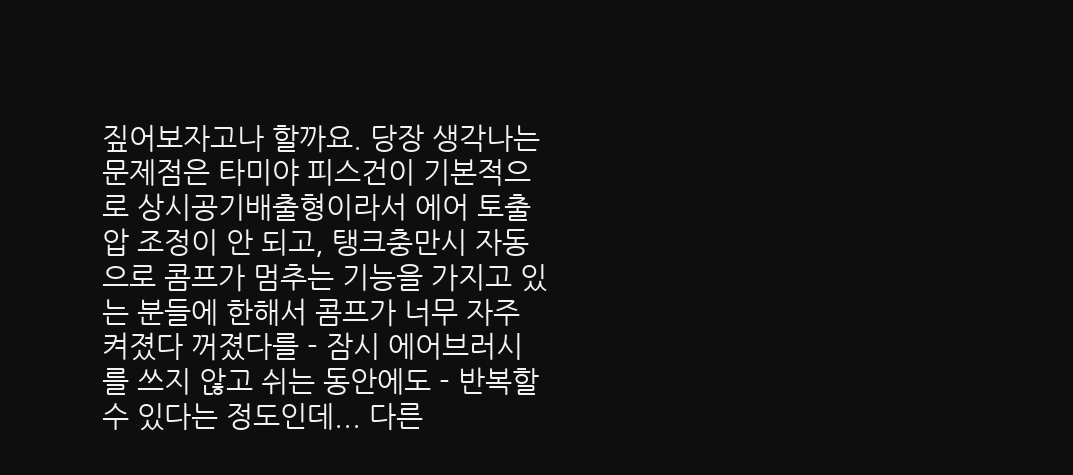짚어보자고나 할까요. 당장 생각나는 문제점은 타미야 피스건이 기본적으로 상시공기배출형이라서 에어 토출압 조정이 안 되고, 탱크충만시 자동으로 콤프가 멈추는 기능을 가지고 있는 분들에 한해서 콤프가 너무 자주 켜졌다 꺼졌다를 - 잠시 에어브러시를 쓰지 않고 쉬는 동안에도 - 반복할 수 있다는 정도인데... 다른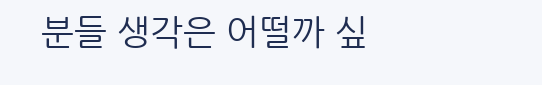분들 생각은 어떨까 싶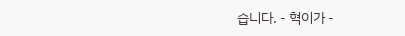습니다. - 혁이가 -